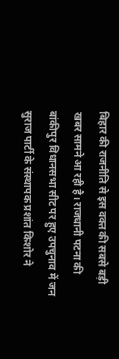बिहार की राजनीति से इस वक्त की सबसे बड़ी खबर सामने आ रही है। राजधानी पटना की बांकीपुर विधानसभा सीट पर हुए उपचुनाव में जन सुराज पार्टी के संस्थापक प्रशांत किशोर ने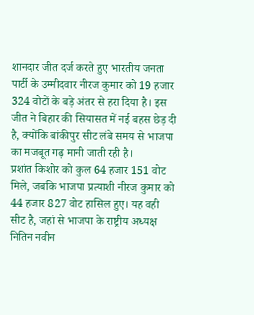शानदार जीत दर्ज करते हुए भारतीय जनता पार्टी के उम्मीदवार नीरज कुमार को 19 हजार 324 वोटों के बड़े अंतर से हरा दिया है। इस जीत ने बिहार की सियासत में नई बहस छेड़ दी है, क्योंकि बांकीपुर सीट लंबे समय से भाजपा का मजबूत गढ़ मानी जाती रही है।
प्रशांत किशोर को कुल 64 हजार 151 वोट मिले, जबकि भाजपा प्रत्याशी नीरज कुमार को 44 हजार 827 वोट हासिल हुए। यह वही सीट है, जहां से भाजपा के राष्ट्रीय अध्यक्ष नितिन नवीन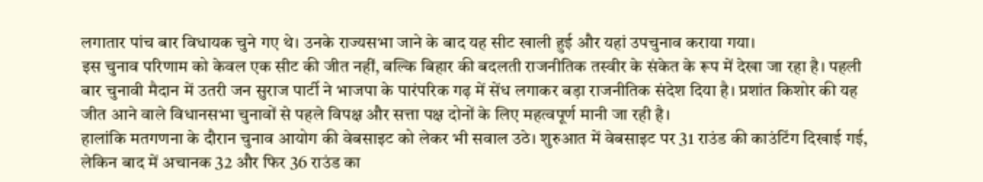लगातार पांच बार विधायक चुने गए थे। उनके राज्यसभा जाने के बाद यह सीट खाली हुई और यहां उपचुनाव कराया गया।
इस चुनाव परिणाम को केवल एक सीट की जीत नहीं, बल्कि बिहार की बदलती राजनीतिक तस्वीर के संकेत के रूप में देखा जा रहा है। पहली बार चुनावी मैदान में उतरी जन सुराज पार्टी ने भाजपा के पारंपरिक गढ़ में सेंध लगाकर बड़ा राजनीतिक संदेश दिया है। प्रशांत किशोर की यह जीत आने वाले विधानसभा चुनावों से पहले विपक्ष और सत्ता पक्ष दोनों के लिए महत्वपूर्ण मानी जा रही है।
हालांकि मतगणना के दौरान चुनाव आयोग की वेबसाइट को लेकर भी सवाल उठे। शुरुआत में वेबसाइट पर 31 राउंड की काउंटिंग दिखाई गई, लेकिन बाद में अचानक 32 और फिर 36 राउंड का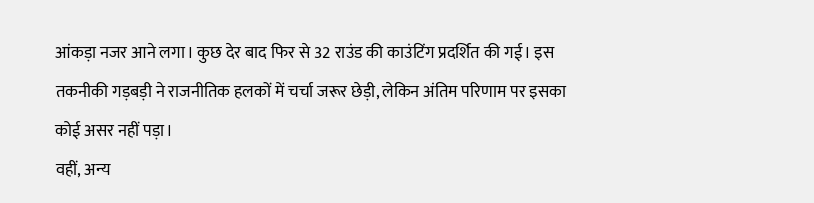आंकड़ा नजर आने लगा। कुछ देर बाद फिर से 32 राउंड की काउंटिंग प्रदर्शित की गई। इस तकनीकी गड़बड़ी ने राजनीतिक हलकों में चर्चा जरूर छेड़ी, लेकिन अंतिम परिणाम पर इसका कोई असर नहीं पड़ा।
वहीं, अन्य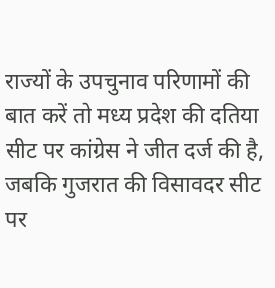राज्यों के उपचुनाव परिणामों की बात करें तो मध्य प्रदेश की दतिया सीट पर कांग्रेस ने जीत दर्ज की है, जबकि गुजरात की विसावदर सीट पर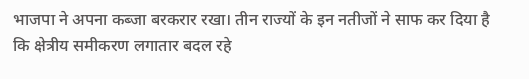भाजपा ने अपना कब्जा बरकरार रखा। तीन राज्यों के इन नतीजों ने साफ कर दिया है कि क्षेत्रीय समीकरण लगातार बदल रहे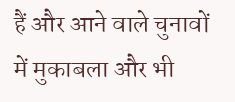हैं और आने वाले चुनावों में मुकाबला और भी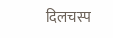दिलचस्प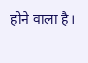होने वाला है।